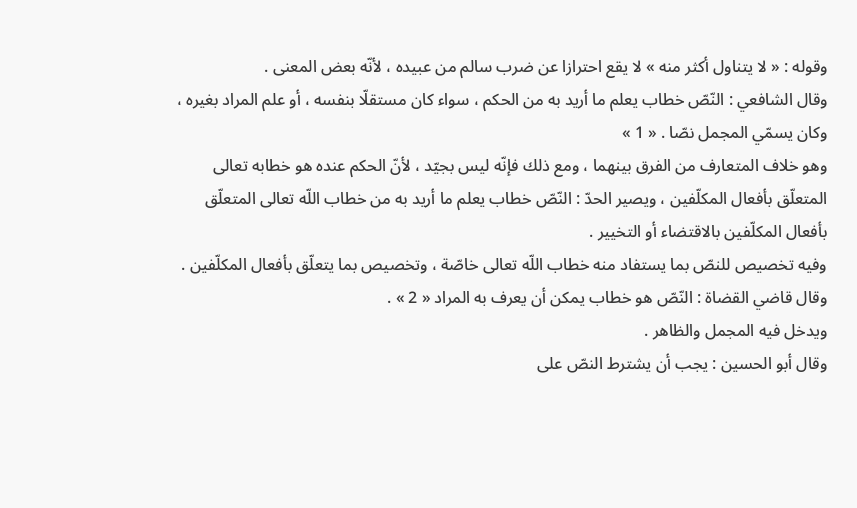وقوله : « لا يتناول أكثر منه » لا يقع احترازا عن ضرب سالم من عبيده ، لأنّه بعض المعنى .
وقال الشافعي : النّصّ خطاب يعلم ما أريد به من الحكم ، سواء كان مستقلّا بنفسه ، أو علم المراد بغيره ، وكان يسمّي المجمل نصّا . « 1 »
وهو خلاف المتعارف من الفرق بينهما ، ومع ذلك فإنّه ليس بجيّد ، لأنّ الحكم عنده هو خطابه تعالى المتعلّق بأفعال المكلّفين ، ويصير الحدّ : النّصّ خطاب يعلم ما أريد به من خطاب اللّه تعالى المتعلّق بأفعال المكلّفين بالاقتضاء أو التخيير .
وفيه تخصيص للنصّ بما يستفاد منه خطاب اللّه تعالى خاصّة ، وتخصيص بما يتعلّق بأفعال المكلّفين .
وقال قاضي القضاة : النّصّ هو خطاب يمكن أن يعرف به المراد « 2 » .
ويدخل فيه المجمل والظاهر .
وقال أبو الحسين : يجب أن يشترط النصّ على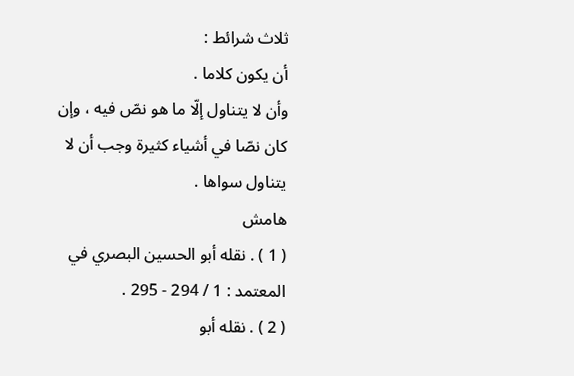ثلاث شرائط :
أن يكون كلاما .
وأن لا يتناول إلّا ما هو نصّ فيه ، وإن كان نصّا في أشياء كثيرة وجب أن لا يتناول سواها .
هامش
( 1 ) . نقله أبو الحسين البصري في المعتمد : 1 / 294 - 295 .
( 2 ) . نقله أبو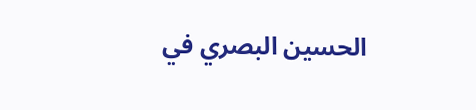الحسين البصري في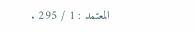المعتمد : 1 / 295 .